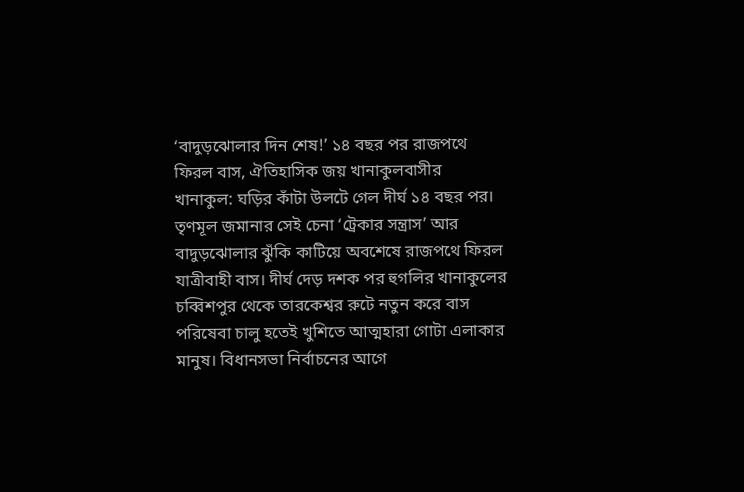‘বাদুড়ঝোলার দিন শেষ!’ ১৪ বছর পর রাজপথে ফিরল বাস, ঐতিহাসিক জয় খানাকুলবাসীর
খানাকুল: ঘড়ির কাঁটা উলটে গেল দীর্ঘ ১৪ বছর পর। তৃণমূল জমানার সেই চেনা ‘ট্রেকার সন্ত্রাস’ আর বাদুড়ঝোলার ঝুঁকি কাটিয়ে অবশেষে রাজপথে ফিরল যাত্রীবাহী বাস। দীর্ঘ দেড় দশক পর হুগলির খানাকুলের চব্বিশপুর থেকে তারকেশ্বর রুটে নতুন করে বাস পরিষেবা চালু হতেই খুশিতে আত্মহারা গোটা এলাকার মানুষ। বিধানসভা নির্বাচনের আগে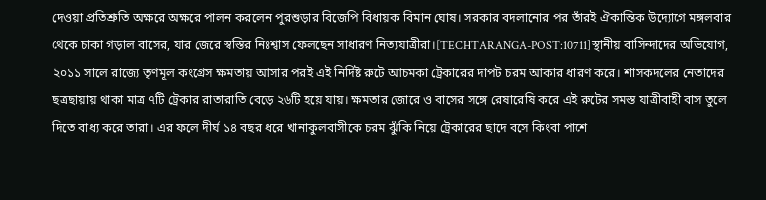দেওয়া প্রতিশ্রুতি অক্ষরে অক্ষরে পালন করলেন পুরশুড়ার বিজেপি বিধায়ক বিমান ঘোষ। সরকার বদলানোর পর তাঁরই ঐকান্তিক উদ্যোগে মঙ্গলবার থেকে চাকা গড়াল বাসের, যার জেরে স্বস্তির নিঃশ্বাস ফেলছেন সাধারণ নিত্যযাত্রীরা।[TECHTARANGA-POST:10711]স্থানীয় বাসিন্দাদের অভিযোগ, ২০১১ সালে রাজ্যে তৃণমূল কংগ্রেস ক্ষমতায় আসার পরই এই নির্দিষ্ট রুটে আচমকা ট্রেকারের দাপট চরম আকার ধারণ করে। শাসকদলের নেতাদের ছত্রছায়ায় থাকা মাত্র ৭টি ট্রেকার রাতারাতি বেড়ে ২৬টি হয়ে যায়। ক্ষমতার জোরে ও বাসের সঙ্গে রেষারেষি করে এই রুটের সমস্ত যাত্রীবাহী বাস তুলে দিতে বাধ্য করে তারা। এর ফলে দীর্ঘ ১৪ বছর ধরে খানাকুলবাসীকে চরম ঝুঁকি নিয়ে ট্রেকারের ছাদে বসে কিংবা পাশে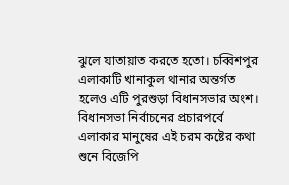ঝুলে যাতায়াত করতে হতো। চব্বিশপুর এলাকাটি খানাকুল থানার অন্তর্গত হলেও এটি পুরশুড়া বিধানসভার অংশ। বিধানসভা নির্বাচনের প্রচারপর্বে এলাকার মানুষের এই চরম কষ্টের কথা শুনে বিজেপি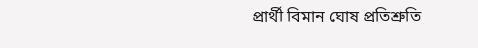প্রার্থী বিমান ঘোষ প্রতিশ্রুতি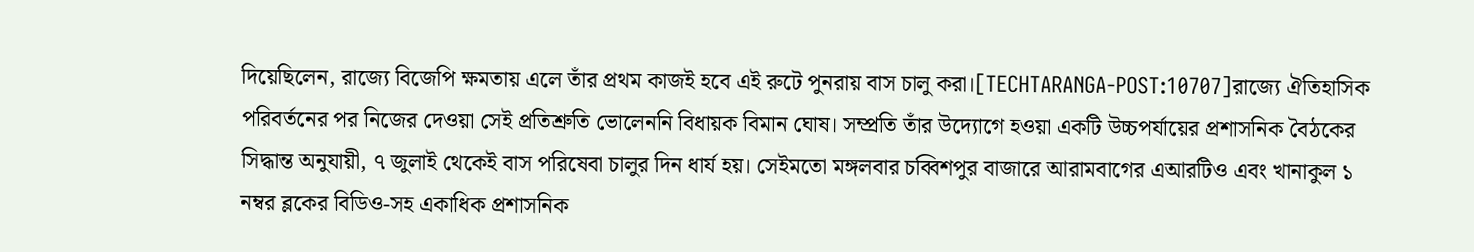দিয়েছিলেন, রাজ্যে বিজেপি ক্ষমতায় এলে তাঁর প্রথম কাজই হবে এই রুটে পুনরায় বাস চালু করা।[TECHTARANGA-POST:10707]রাজ্যে ঐতিহাসিক পরিবর্তনের পর নিজের দেওয়া সেই প্রতিশ্রুতি ভোলেননি বিধায়ক বিমান ঘোষ। সম্প্রতি তাঁর উদ্যোগে হওয়া একটি উচ্চপর্যায়ের প্রশাসনিক বৈঠকের সিদ্ধান্ত অনুযায়ী, ৭ জুলাই থেকেই বাস পরিষেবা চালুর দিন ধার্য হয়। সেইমতো মঙ্গলবার চব্বিশপুর বাজারে আরামবাগের এআরটিও এবং খানাকুল ১ নম্বর ব্লকের বিডিও-সহ একাধিক প্রশাসনিক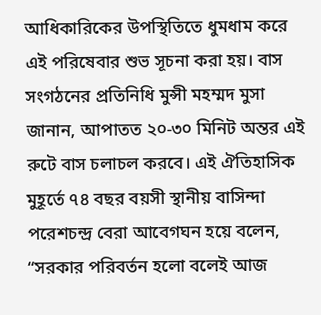আধিকারিকের উপস্থিতিতে ধুমধাম করে এই পরিষেবার শুভ সূচনা করা হয়। বাস সংগঠনের প্রতিনিধি মুন্সী মহম্মদ মুসা জানান, আপাতত ২০-৩০ মিনিট অন্তর এই রুটে বাস চলাচল করবে। এই ঐতিহাসিক মুহূর্তে ৭৪ বছর বয়সী স্থানীয় বাসিন্দা পরেশচন্দ্র বেরা আবেগঘন হয়ে বলেন, “সরকার পরিবর্তন হলো বলেই আজ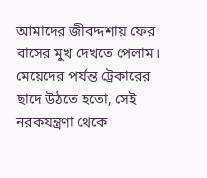আমাদের জীবদ্দশায় ফের বাসের মুখ দেখতে পেলাম। মেয়েদের পর্যন্ত ট্রেকারের ছাদে উঠতে হতো, সেই নরকযন্ত্রণা থেকে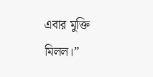এবার মুক্তি মিলল।”